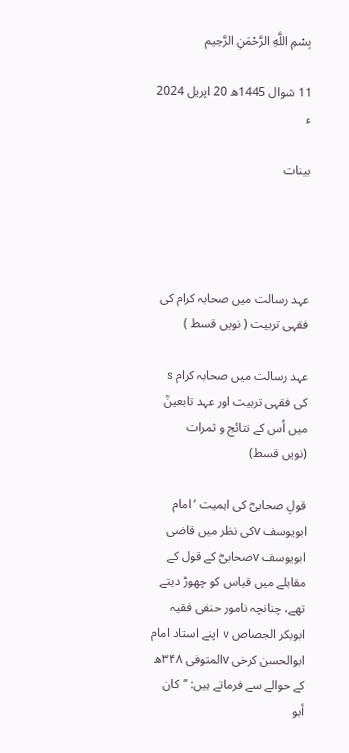بِسْمِ اللَّهِ الرَّحْمَنِ الرَّحِيم

11 شوال 1445ھ 20 اپریل 2024 ء

بینات




عہد رسالت میں صحابہ کرام کی فقہی تربیت ( نویں قسط )

عہد رسالت میں صحابہ کرام s کی فقہی تربیت اور عہد تابعینؒ میں اُس کے نتائج و ثمرات    (نویں قسط)

قولِ صحابیؓ کی اہمیت ‘امام ابویوسف vکی نظر میں قاضی ابویوسف vصحابیؓ کے قول کے مقابلے میں قیاس کو چھوڑ دیتے تھے، چنانچہ نامور حنفی فقیہ ابوبکر الجصاص v اپنے استاد امام ابوالحسن کرخی vالمتوفی ۳۴۸ھ کے حوالے سے فرماتے ہیں: ’’کان أبو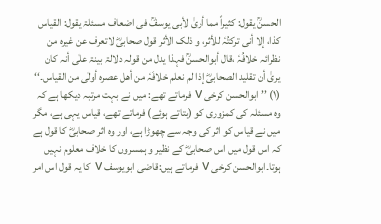الحسنؒ یقول: کثیراً مما أریٰ لأبی یوسفؒ فی اضعاف مسئلۃ یقول: القیاس کذا، إلا أنی ترکتُہٗ للأثر، و ذلک الأثر قول صحابیؓ لاتعرف عن غیرہ من نظرائہ خلافُہٗ ،قال أبوالحسنؒ فہذا یدل من قولہ دلالۃ بینۃ علٰی أنہ کان یریٰ أن تقلید الصحابیؓ إذا لم نعلم خلافَہٗ من أھل عصرہ أولٰی من القیاس۔‘‘  (۱) ’’ابوالحسن کرخی v فرماتے تھے: میں نے بہت مرتبہ دیکھا ہے کہ وہ مسئلہ کی کمزوری کو (بتاتے ہوئے) فرماتے تھے، قیاس یہی ہے، مگر میں نے قیاس کو اثر کی وجہ سے چھوڑا ہے، اور وہ اثر صحابیؓ کا قول ہے کہ اس قول میں اس صحابیؓ کے نظیر و ہمسروں کا خلاف معلوم نہیں ہوتا۔ابوالحسن کرخی v فرماتے ہیں:قاضی ابویوسف v کا یہ قول اس امر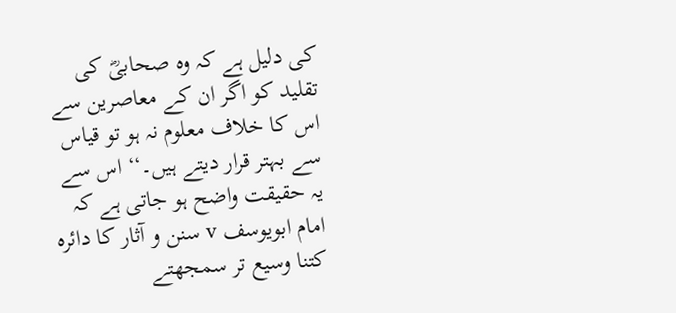کی دلیل ہے کہ وہ صحابیؓ کی تقلید کو اگر ان کے معاصرین سے اس کا خلاف معلوم نہ ہو تو قیاس سے بہتر قرار دیتے ہیں۔‘‘ اس سے یہ حقیقت واضح ہو جاتی ہے کہ امام ابویوسف v سنن و آثار کا دائرہ کتنا وسیع تر سمجھتے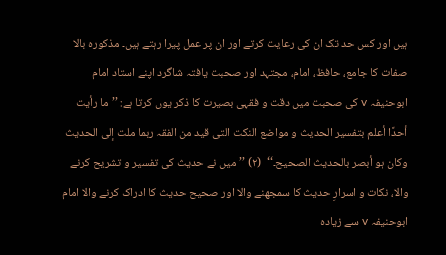ہیں اور کس حد تک ان کی رعایت کرتے اور ان پر عمل پیرا رہتے ہیں۔ مذکورہ بالا صفات کا جامع، حافظ، امام، مجتہد اور صحبت یافتہ شاگرد اپنے استاد امام ابوحنیفہ v کی صحبت میں دقت و فقہی بصیرت کا ذکر یوں کرتا ہے: ’’ما رأیت أحدًا أعلم بتفسیر الحدیث و مواضع النکت التی قید من الفقہ ربما ملت إلی الحدیث وکان ہو أبصر بالحدیث الصحیح۔‘‘  (۲) ’’میں نے حدیث کی تفسیر و تشریح کرنے والا، نکات و اسرارِ حدیث کا سمجھنے والا اور صحیح حدیث کا ادراک کرنے والا امام ابوحنیفہ v سے زیادہ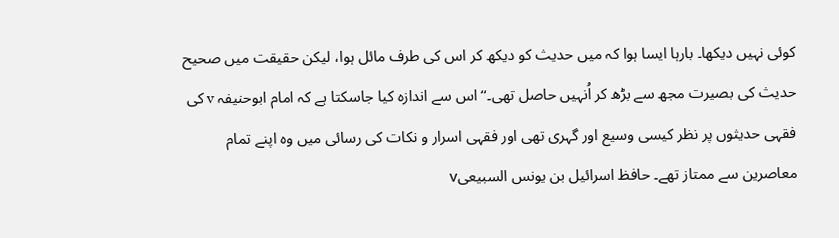کوئی نہیں دیکھا۔ بارہا ایسا ہوا کہ میں حدیث کو دیکھ کر اس کی طرف مائل ہوا، لیکن حقیقت میں صحیح حدیث کی بصیرت مجھ سے بڑھ کر اُنہیں حاصل تھی۔‘‘ اس سے اندازہ کیا جاسکتا ہے کہ امام ابوحنیفہ v کی فقہی حدیثوں پر نظر کیسی وسیع اور گہری تھی اور فقہی اسرار و نکات کی رسائی میں وہ اپنے تمام معاصرین سے ممتاز تھے۔ حافظ اسرائیل بن یونس السبیعیv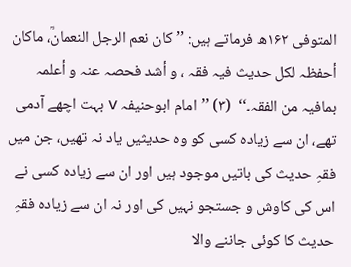المتوفی ۱۶۲ھ فرماتے ہیں: ’’کان نعم الرجل النعمانؒ، ماکان أحفظہ لکل حدیث فیہ فقہ ، و أشد فحصہ عنہ و أعلمہ بمافیہ من الفقہ۔‘‘  (۳) ’’امام ابوحنیفہ v بہت اچھے آدمی تھے، ان سے زیادہ کسی کو وہ حدیثیں یاد نہ تھیں، جن میں فقہِ حدیث کی باتیں موجود ہیں اور ان سے زیادہ کسی نے اس کی کاوش و جستجو نہیں کی اور نہ ان سے زیادہ فقہِ حدیث کا کوئی جاننے والا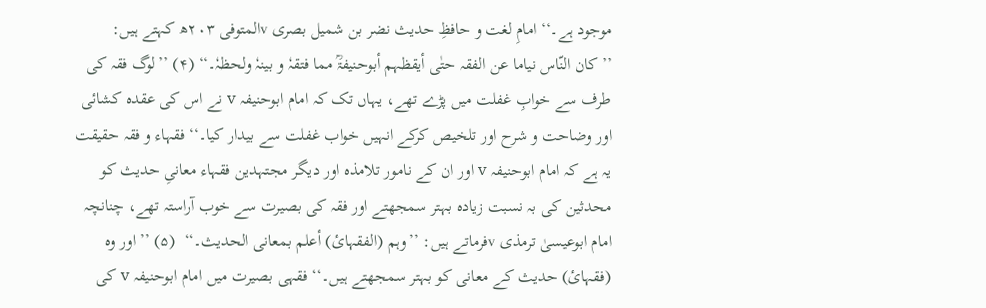موجود ہے۔‘‘ امامِ لغت و حافظِ حدیث نضر بن شمیل بصری vالمتوفی ۲۰۳ھ کہتے ہیں: ’’کان النّاس نیاما عن الفقہ حتٰی أیقظہم أبوحنیفۃؒ مما فتقہٗ و بینہٗ ولحظہٗ۔‘‘ (۴) ’’لوگ فقہ کی طرف سے خوابِ غفلت میں پڑے تھے، یہاں تک کہ امام ابوحنیفہ v نے اس کی عقدہ کشائی اور وضاحت و شرح اور تلخیص کرکے انہیں خواب غفلت سے بیدار کیا۔‘‘ فقہاء و فقہ حقیقت یہ ہے کہ امام ابوحنیفہ v اور ان کے نامور تلامذہ اور دیگر مجتہدین فقہاء معانیِ حدیث کو محدثین کی بہ نسبت زیادہ بہتر سمجھتے اور فقہ کی بصیرت سے خوب آراستہ تھے، چنانچہ امام ابوعیسیٰ ترمذی vفرماتے ہیں: ’’وہم (الفقہائ) أعلم بمعانی الحدیث۔‘‘  (۵) ’’اور وہ (فقہائ) حدیث کے معانی کو بہتر سمجھتے ہیں۔‘‘ فقہی بصیرت میں امام ابوحنیفہ v کی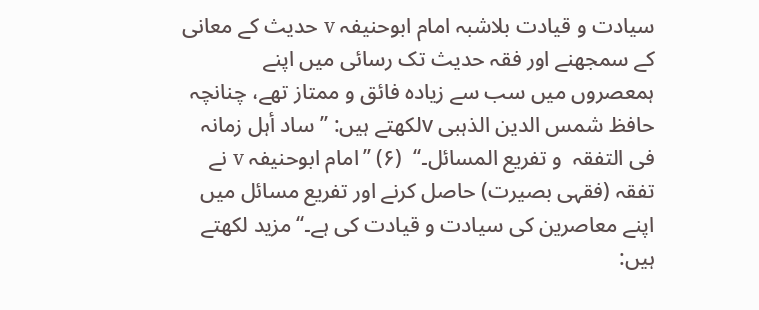سیادت و قیادت بلاشبہ امام ابوحنیفہ v حدیث کے معانی کے سمجھنے اور فقہ حدیث تک رسائی میں اپنے ہمعصروں میں سب سے زیادہ فائق و ممتاز تھے، چنانچہ حافظ شمس الدین الذہبی vلکھتے ہیں: ’’ساد أہل زمانہ فی التفقہ  و تفریع المسائل۔‘‘  (۶) ’’امام ابوحنیفہ v نے تفقہ (فقہی بصیرت) حاصل کرنے اور تفریع مسائل میں اپنے معاصرین کی سیادت و قیادت کی ہے۔‘‘ مزید لکھتے ہیں: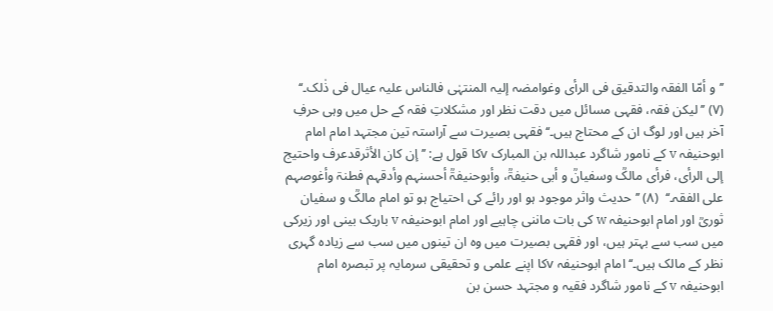’’و أمّا الفقہ والتدقیق فی الرأی وغوامضہ إلیہ المنتہٰی فالناس علیہ عیال فی ذٰلک۔‘‘  (۷) ’’لیکن فقہ، فقہی مسائل میں دقت نظر اور مشکلاتِ فقہ کے حل میں وہی حرفِ آخر ہیں اور لوگ ان کے محتاج ہیں۔‘‘ فقہی بصیرت سے آراستہ تین مجتہد امام امام ابوحنیفہ v کے نامور شاگرد عبداللہ بن المبارک vکا قول ہے: ’’إن کان الأثرقدعرف واحتیج إلی الرأی، فرأی مالکؒ وسفیانؒ و أبی حنیفۃؒ، وأبوحنیفۃؒ أحسنہم وأدقہم فطنۃ وأغوصہم علی الفقہ۔‘‘  (۸) ’’حدیث واثر موجود ہو اور رائے کی احتیاج ہو تو امام مالکؒ و سفیان ثوریؒ اور امام ابوحنیفہ w کی بات ماننی چاہیے اور امام ابوحنیفہ v باریک بینی اور زیرکی میں سب سے بہتر ہیں، اور فقہی بصیرت میں وہ ان تینوں میں سب سے زیادہ گہری نظر کے مالک ہیں۔‘‘ امام ابوحنیفہ vکا اپنے علمی و تحقیقی سرمایہ پر تبصرہ امام ابوحنیفہ v کے نامور شاگرد فقیہ و مجتہد حسن بن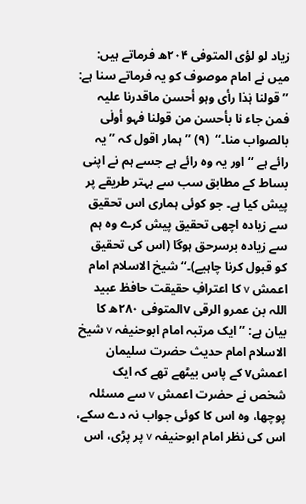زیاد لو لؤی المتوفی ۲۰۴ھ فرماتے ہیں: میں نے امام موصوف کو یہ فرماتے سنا ہے: ’’قولنا ہٰذا رأی وہو أحسن ماقدرنا علیہ فمن جاء نا بأحسن من قولنا فہو أولٰی بالصواب منا۔‘‘  (۹) ’’ہمار اقول کہ ’’یہ رائے ہے ‘‘اور یہ وہ رائے ہے جسے ہم نے اپنی بساط کے مطابق سب سے بہتر طریقے پر پیش کیا ہے۔ جو کوئی ہماری اس تحقیق سے زیادہ اچھی تحقیق پیش کرے وہ ہم سے زیادہ برسرحق ہوگا (اس کی تحقیق کو قبول کرنا چاہیے)۔‘‘ شیخ الاسلام امام اعمش v کا اعترافِ حقیقت حافظ عبید اللہ بن عمرو الرقی vالمتوفی ۲۸۰ھ کا بیان ہے: ’’ایک مرتبہ امام ابوحنیفہ v شیخ الاسلام امام حدیث حضرت سلیمان اعمشv کے پاس بیٹھے تھے کہ ایک شخص نے حضرت اعمش v سے مسئلہ پوچھا، وہ اس کا کوئی جواب نہ دے سکے، اس کی نظر امام ابوحنیفہ v پر پڑی، اس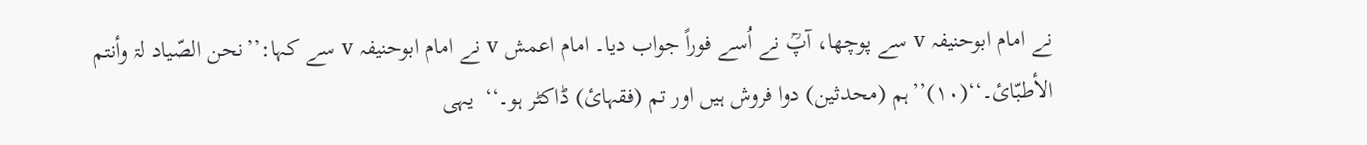نے امام ابوحنیفہ v سے پوچھا، آپؒ نے اُسے فوراً جواب دیا۔ امام اعمش v نے امام ابوحنیفہ v سے کہا:’’نحن الصّیاد لۃ وأنتم الأطبّائ۔‘‘(۱۰)’’ہم (محدثین) دوا فروش ہیں اور تم (فقہائ) ڈاکٹر ہو۔‘‘  یہی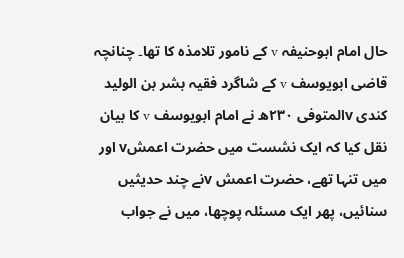حال امام ابوحنیفہ v کے نامور تلامذہ کا تھا۔ چنانچہ قاضی ابویوسف v کے شاگرد فقیہ بشر بن الولید کندی vالمتوفی ۲۳۰ھ نے امام ابویوسف v کا بیان نقل کیا کہ ایک نشست میں حضرت اعمشv اور میں تنہا تھے، حضرت اعمش vنے چند حدیثیں سنائیں، پھر ایک مسئلہ پوچھا، میں نے جواب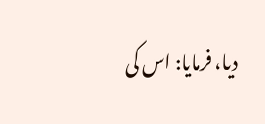دیا، فرمایا: اس کی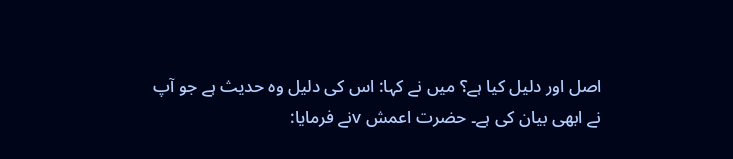اصل اور دلیل کیا ہے؟ میں نے کہا: اس کی دلیل وہ حدیث ہے جو آپ نے ابھی بیان کی ہے۔ حضرت اعمش vنے فرمایا: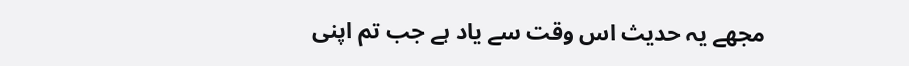مجھے یہ حدیث اس وقت سے یاد ہے جب تم اپنی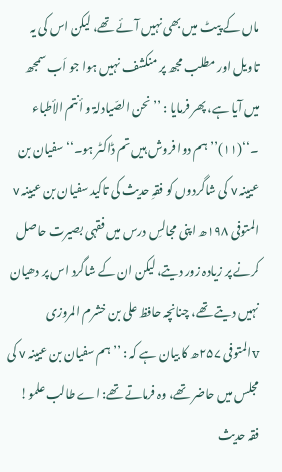ماں کے پیٹ میں بھی نہیں آئے تھے، لیکن اس کی یہ تاویل اور مطلب مجھ پر منکشف نہیں ہوا جو اَب سمجھ میں آیا ہے، پھر فرمایا : ’’نحن الصّیادلۃ و أنتم الأطباء ۔‘‘(۱۱)’’ہم دوا فروش ہیں تم ڈاکٹر ہو۔‘‘ سفیان بن عیینہ v کی شاگردوں کو فقہِ حدیث کی تاکید سفیان بن عیینہ v المتوفی ۱۹۸ھ اپنی مجالسِ درس میں فقہی بصیرت حاصل کرنے پر زیادہ زور دیتے، لیکن ان کے شاگرد اس پر دھیان نہیں دیتے تھے، چنانچہ حافظ علی بن خشرم المروزی vالمتوفی ۲۵۷ھ کا بیان ہے کہ : ’’ہم سفیان بن عیینہ v کی مجلس میں حاضر تھے، وہ فرماتے تھے: اے طالب علمو! فقہ حدیث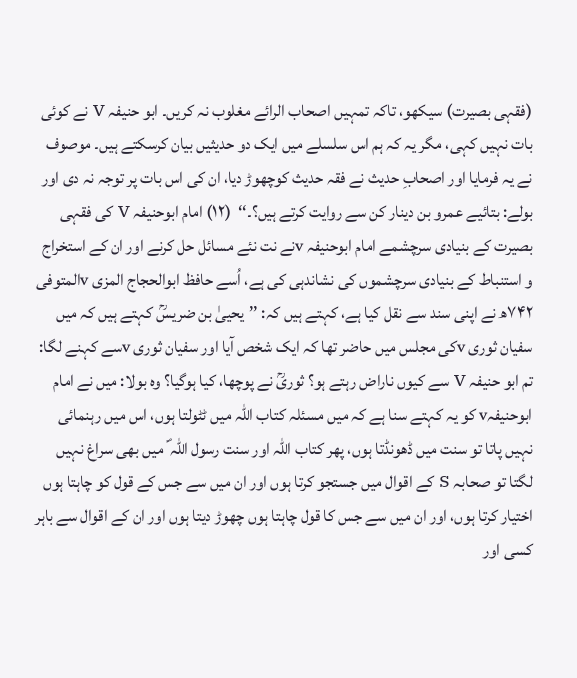(فقہی بصیرت) سیکھو، تاکہ تمہیں اصحاب الرائے مغلوب نہ کریں۔ ابو حنیفہ v نے کوئی بات نہیں کہی، مگر یہ کہ ہم اس سلسلے میں ایک دو حدیثیں بیان کرسکتے ہیں۔ موصوف نے یہ فرمایا اور اصحابِ حدیث نے فقہ حدیث کوچھوڑ دیا، ان کی اس بات پر توجہ نہ دی اور بولے: بتائیے عمرو بن دینار کن سے روایت کرتے ہیں؟۔‘‘  (۱۲) امام ابوحنیفہ v کی فقہی بصیرت کے بنیادی سرچشمے امام ابوحنیفہ vنے نت نئے مسائل حل کرنے اور ان کے استخراج و استنباط کے بنیادی سرچشموں کی نشاندہی کی ہے، اُسے حافظ ابوالحجاج المزی vالمتوفی ۷۴۲ھ نے اپنی سند سے نقل کیا ہے، کہتے ہیں کہ: ’’یحییٰ بن ضریسؒ کہتے ہیں کہ میں سفیان ثوری vکی مجلس میں حاضر تھا کہ ایک شخص آیا اور سفیان ثوری vسے کہنے لگا: تم ابو حنیفہ v سے کیوں ناراض رہتے ہو؟ ثوریؒ نے پوچھا، کیا ہوگیا؟ وہ بولا: میں نے امام ابوحنیفہv کو یہ کہتے سنا ہے کہ میں مسئلہ کتاب اللہ میں ٹٹولتا ہوں، اس میں رہنمائی نہیں پاتا تو سنت میں ڈھونڈتا ہوں، پھر کتاب اللہ اور سنت رسول اللہ ؐ میں بھی سراغ نہیں لگتا تو صحابہ s کے اقوال میں جستجو کرتا ہوں اور ان میں سے جس کے قول کو چاہتا ہوں اختیار کرتا ہوں، اور ان میں سے جس کا قول چاہتا ہوں چھوڑ دیتا ہوں اور ان کے اقوال سے باہر کسی اور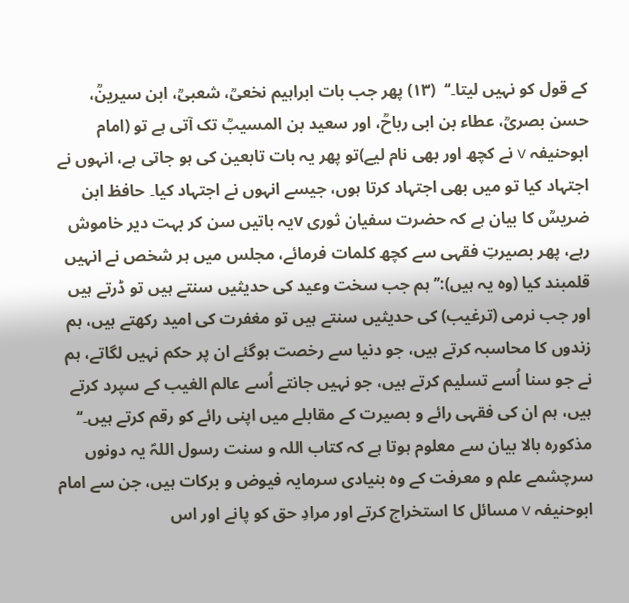کے قول کو نہیں لیتا۔‘‘  (۱۳) پھر جب بات ابراہیم نخعیؒ، شعبیؒ، ابن سیرینؒ، حسن بصریؒ، عطاء بن ابی رباحؒ، اور سعید بن المسیبؒ تک آتی ہے تو (امام ابوحنیفہ v نے کچھ اور بھی نام لیے)تو پھر یہ بات تابعین کی ہو جاتی ہے، انہوں نے اجتہاد کیا تو میں بھی اجتہاد کرتا ہوں، جیسے انہوں نے اجتہاد کیا۔ حافظ ابن ضریسؒ کا بیان ہے کہ حضرت سفیان ثوری vیہ باتیں سن کر بہت دیر خاموش رہے، پھر بصیرتِ فقہی سے کچھ کلمات فرمائے، مجلس میں ہر شخص نے انہیں قلمبند کیا (وہ یہ ہیں):’’ ہم جب سخت وعید کی حدیثیں سنتے ہیں تو ڈرتے ہیں اور جب نرمی (ترغیب) کی حدیثیں سنتے ہیں تو مغفرت کی امید رکھتے ہیں، ہم زندوں کا محاسبہ کرتے ہیں، جو دنیا سے رخصت ہوگئے ان پر حکم نہیں لگاتے، ہم نے جو سنا اُسے تسلیم کرتے ہیں، جو نہیں جانتے اُسے عالم الغیب کے سپرد کرتے ہیں، ہم ان کی فقہی رائے و بصیرت کے مقابلے میں اپنی رائے کو رقم کرتے ہیں۔‘‘ مذکورہ بالا بیان سے معلوم ہوتا ہے کہ کتاب اللہ و سنت رسول اللہؐ یہ دونوں سرچشمے علم و معرفت کے وہ بنیادی سرمایہ فیوض و برکات ہیں، جن سے امام ابوحنیفہ v مسائل کا استخراج کرتے اور مرادِ حق کو پانے اور اس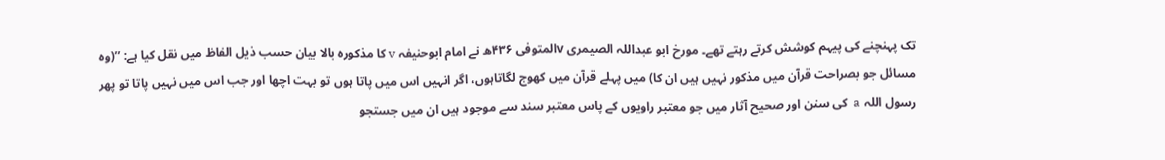تک پہنچنے کی پیہم کوشش کرتے رہتے تھے۔ مورخ ابو عبداللہ الصیمری vالمتوفی ۴۳۶ھ نے امام ابوحنیفہ v کا مذکورہ بالا بیان حسب ذیل الفاظ میں نقل کیا ہے: ’’(وہ مسائل جو بصراحت قرآن میں مذکور نہیں ہیں ان کا) میں پہلے قرآن میں کھوج لگاتاہوں، اگر انہیں اس میں پاتا ہوں تو بہت اچھا اور جب اس میں نہیں پاتا تو پھر رسول اللہ a  کی سنن اور صحیح آثار میں جو معتبر راویوں کے پاس معتبر سند سے موجود ہیں ان میں جستجو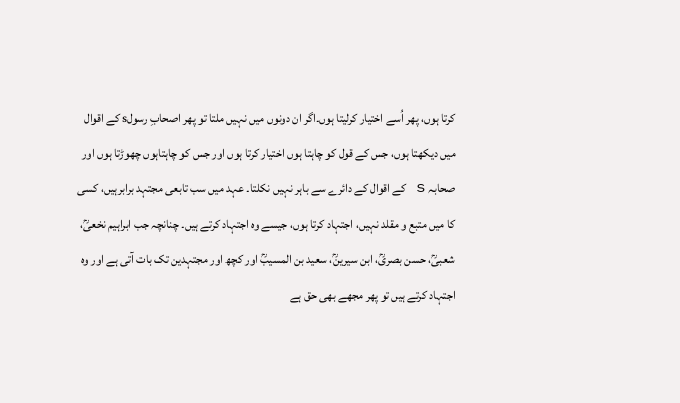کرتا ہوں، پھر اُسے اختیار کرلیتا ہوں۔اگر ان دونوں میں نہیں ملتا تو پھر اصحابِ رسولs کے اقوال میں دیکھتا ہوں، جس کے قول کو چاہتا ہوں اختیار کرتا ہوں اور جس کو چاہتاہوں چھوڑتا ہوں اور صحابہ s کے اقوال کے دائرے سے باہر نہیں نکلتا۔ عہد میں سب تابعی مجتہد برابرہیں، کسی کا میں متبع و مقلد نہیں، اجتہاد کرتا ہوں، جیسے وہ اجتہاد کرتے ہیں۔ چنانچہ جب ابراہیم نخعیؒ، شعبیؒ، حسن بصریؒ، ابن سیرینؒ، سعید بن المسیبؒ اور کچھ اور مجتہدین تک بات آتی ہے اور وہ اجتہاد کرتے ہیں تو پھر مجھے بھی حق ہے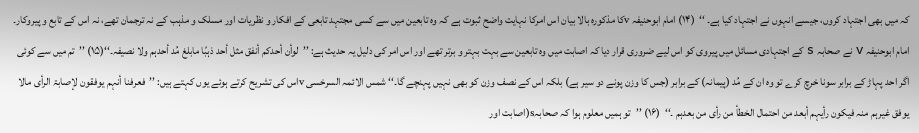کہ میں بھی اجتہاد کروں، جیسے انہوں نے اجتہاد کیا ہے۔ ‘‘  (۱۴) امام ابوحنیفہ vکا مذکورہ بالا بیان اس امرکا نہایت واضح ثبوت ہے کہ وہ تابعین میں سے کسی مجتہد تابعی کے افکار و نظریات اور مسلک و مذہب کے نہ ترجمان تھے، نہ اس کے تابع و پیروکار۔ امام ابوحنیفہ v نے صحابہ s کے اجتہادی مسائل میں پیروی کو اس لیے ضروری قرار دیا کہ اصابت میں وہ تابعین سے بہت بہتر و برتر تھے اور اس امر کی دلیل یہ حدیث ہے: ’’لوأن أحدکم أنفق مثل أحد ذہبًا مابلغ مُد أحدہم ولا نصیفہ۔‘‘(۱۵) ’’تم میں سے کوئی اگر احد پہاڑ کے برابر سونا خرچ کرے تو وہ ان کے مُد (پیمانہ) کے برابر (جس کا وزن پونے دو سیر ہے) بلکہ اس کے نصف وزن کو بھی نہیں پہنچے گا۔‘‘ شمس الائمہ السرخسی vاس کی تشریح کرتے ہوئے یوں کہتے ہیں: ’’فعرفنا أنہم یوفقون لإصابۃ الرأی مالا یوفق غیرہم منہ فیکون رأیہم أبعد من احتمال الخطأ من رأی من بعدہم ۔‘‘  (۱۶) ’’تو ہمیں معلوم ہوا کہ صحابہs(اصابت اور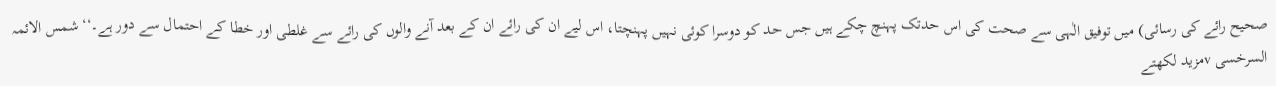صحیح رائے کی رسائی) میں توفیق الٰہی سے صحت کی اس حدتک پہنچ چکے ہیں جس حد کو دوسرا کوئی نہیں پہنچتا، اس لیے ان کی رائے ان کے بعد آنے والوں کی رائے سے غلطی اور خطا کے احتمال سے دور ہے۔‘‘ شمس الائمہ السرخسی vمزید لکھتے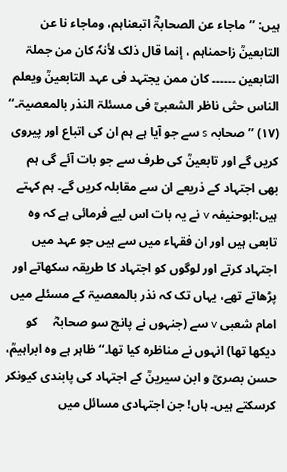ہیں: ’’ماجاء عن الصحابۃؓ اتبعناہم، وماجاء نا عن التابعینؒ زاحمناہم ، إنما قال ذلک لأنہٗ کان من جملۃ التابعین ۔۔۔۔۔۔ کان ممن یجتہد فی عہد التابعینؒ ویعلم الناس حتٰی ناظر الشعبیؒ فی مسئلۃ النذر بالمعصیۃ۔‘‘  (۱۷) ’’صحابہ s سے جو آیا ہے ہم ان کی اتباع اور پیروی کریں گے اور تابعینؒ کی طرف سے جو بات آئے گی ہم بھی اجتہاد کے ذریعے ان سے مقابلہ کریں گے۔ ہم کہتے ہیں:ابوحنیفہ v نے یہ بات اس لیے فرمائی ہے کہ وہ تابعی ہیں اور ان فقہاء میں سے ہیں جو عہد میں اجتہاد کرتے اور لوگوں کو اجتہاد کا طریقہ سکھاتے اور پڑھاتے تھے، یہاں تک کہ نذر بالمعصیۃ کے مسئلے میں امام شعبی v سے (جنہوں نے پانچ سو صحابہؓ     کو دیکھا تھا) انہوں نے مناظرہ کیا تھا۔‘‘ ظاہر ہے وہ ابراہیمؒ، حسن بصریؒ و ابن سیرینؒ کے اجتہاد کی پابندی کیونکر کرسکتے ہیں۔ ہاں! جن اجتہادی مسائل میں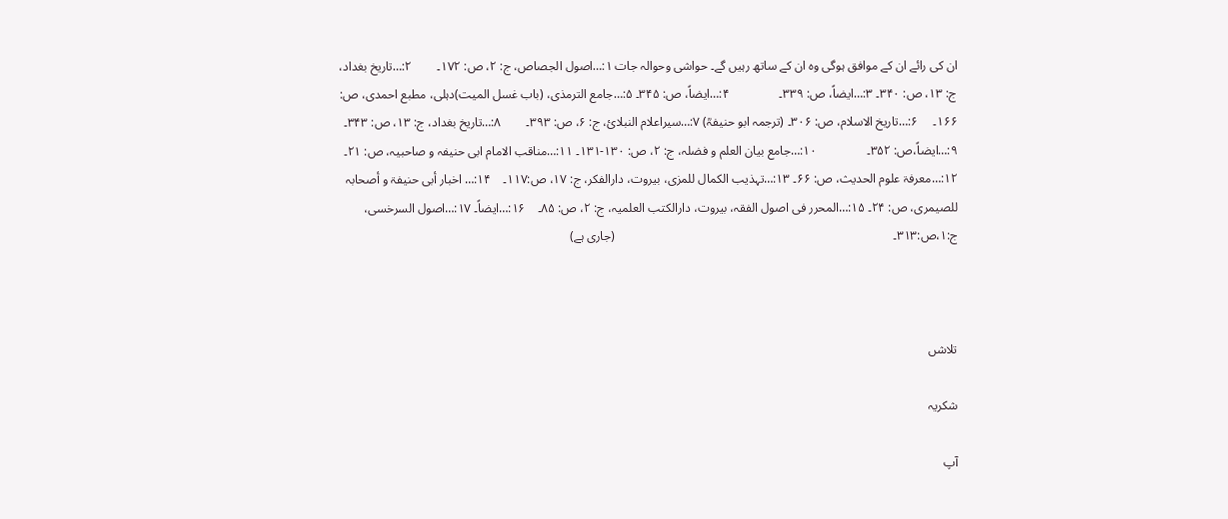ان کی رائے ان کے موافق ہوگی وہ ان کے ساتھ رہیں گے۔ حواشی وحوالہ جات ۱:…اصول الجصاص، ج: ۲، ص: ۱۷۲۔        ۲:…تاریخ بغداد، ج: ۱۳، ص: ۳۴۰۔ ۳:…ایضاً، ص: ۳۳۹۔                ۴:…ایضاً، ص: ۳۴۵۔ ۵:…جامع الترمذی، (باب غسل المیت)دہلی، مطبع احمدی، ص: ۱۶۶۔     ۶:…تاریخ الاسلام، ص: ۳۰۶۔ (ترجمہ ابو حنیفہؒ) ۷:…سیراعلام النبلائ، ج: ۶، ص: ۳۹۳۔        ۸:…تاریخ بغداد، ج: ۱۳، ص: ۳۴۳۔ ۹:…ایضاً،ص: ۳۵۲۔                ۱۰:…جامع بیان العلم و فضلہ، ج: ۲، ص: ۱۳۰-۱۳۱۔ ۱۱:…مناقب الامام ابی حنیفہ و صاحبیہ، ص: ۲۱۔        ۱۲:…معرفۃ علوم الحدیث، ص: ۶۶۔ ۱۳:…تہذیب الکمال للمزی، بیروت، دارالفکر، ج: ۱۷، ص:۱۱۷۔    ۱۴:… اخبار أبی حنیفۃ و أصحابہ للصیمری، ص: ۲۴۔ ۱۵:…المحرر فی اصول الفقہ، بیروت، دارالکتب العلمیہ، ج: ۲، ص: ۸۵۔    ۱۶:…ایضاً۔ ۱۷:…اصول السرخسی، ج:۱،ص:۳۱۳۔                                                                                         (جاری ہے)



تلاشں

شکریہ

آپ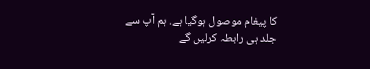کا پیغام موصول ہوگیا ہے. ہم آپ سے جلد ہی رابطہ کرلیں گے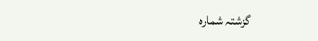گزشتہ شمارہ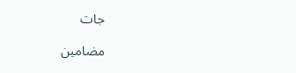جات

مضامین